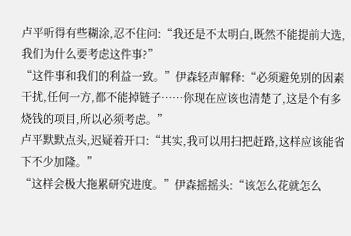卢平听得有些糊涂,忍不住问:“我还是不太明白,既然不能提前大选,我们为什么要考虑这件事?”
“这件事和我们的利益一致。”伊森轻声解释:“必须避免别的因素干扰,任何一方,都不能掉链子……你现在应该也清楚了,这是个有多烧钱的项目,所以必须考虑。”
卢平默默点头,迟疑着开口:“其实,我可以用扫把赶路,这样应该能省下不少加隆。”
“这样会极大拖累研究进度。”伊森摇摇头:“该怎么花就怎么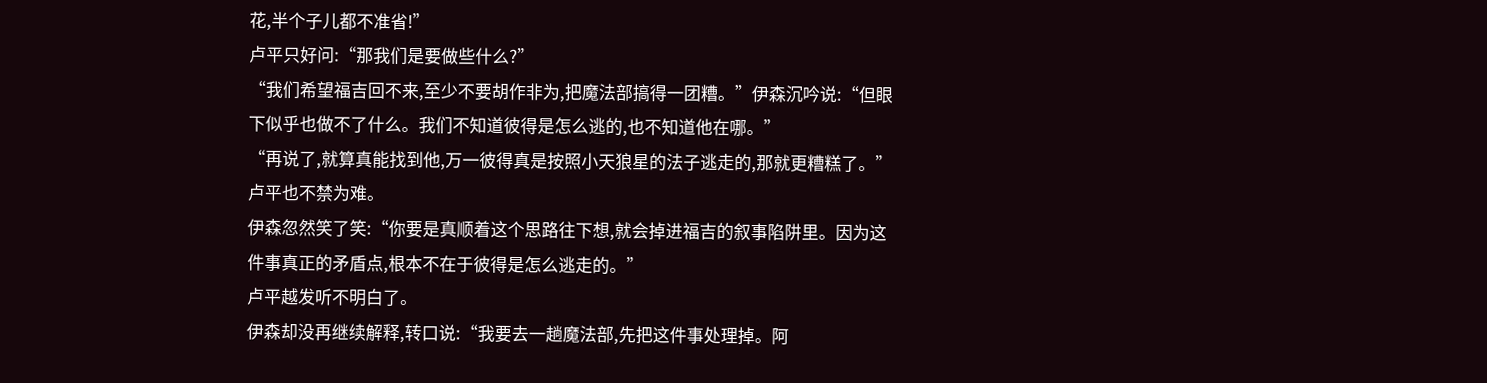花,半个子儿都不准省!”
卢平只好问:“那我们是要做些什么?”
“我们希望福吉回不来,至少不要胡作非为,把魔法部搞得一团糟。”伊森沉吟说:“但眼下似乎也做不了什么。我们不知道彼得是怎么逃的,也不知道他在哪。”
“再说了,就算真能找到他,万一彼得真是按照小天狼星的法子逃走的,那就更糟糕了。”
卢平也不禁为难。
伊森忽然笑了笑:“你要是真顺着这个思路往下想,就会掉进福吉的叙事陷阱里。因为这件事真正的矛盾点,根本不在于彼得是怎么逃走的。”
卢平越发听不明白了。
伊森却没再继续解释,转口说:“我要去一趟魔法部,先把这件事处理掉。阿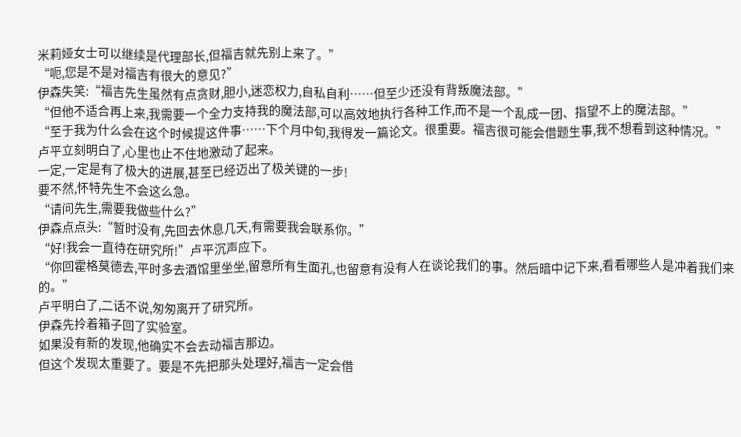米莉娅女士可以继续是代理部长,但福吉就先别上来了。”
“呃,您是不是对福吉有很大的意见?”
伊森失笑:“福吉先生虽然有点贪财,胆小,迷恋权力,自私自利……但至少还没有背叛魔法部。”
“但他不适合再上来,我需要一个全力支持我的魔法部,可以高效地执行各种工作,而不是一个乱成一团、指望不上的魔法部。”
“至于我为什么会在这个时候提这件事……下个月中旬,我得发一篇论文。很重要。福吉很可能会借题生事,我不想看到这种情况。”
卢平立刻明白了,心里也止不住地激动了起来。
一定,一定是有了极大的进展,甚至已经迈出了极关键的一步!
要不然,怀特先生不会这么急。
“请问先生,需要我做些什么?”
伊森点点头:“暂时没有,先回去休息几天,有需要我会联系你。”
“好!我会一直待在研究所!”卢平沉声应下。
“你回霍格莫德去,平时多去酒馆里坐坐,留意所有生面孔,也留意有没有人在谈论我们的事。然后暗中记下来,看看哪些人是冲着我们来的。”
卢平明白了,二话不说,匆匆离开了研究所。
伊森先拎着箱子回了实验室。
如果没有新的发现,他确实不会去动福吉那边。
但这个发现太重要了。要是不先把那头处理好,福吉一定会借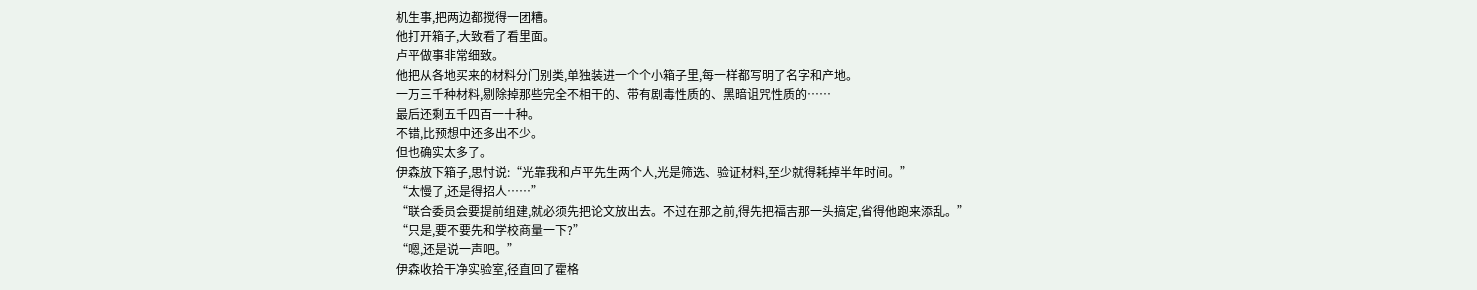机生事,把两边都搅得一团糟。
他打开箱子,大致看了看里面。
卢平做事非常细致。
他把从各地买来的材料分门别类,单独装进一个个小箱子里,每一样都写明了名字和产地。
一万三千种材料,剔除掉那些完全不相干的、带有剧毒性质的、黑暗诅咒性质的……
最后还剩五千四百一十种。
不错,比预想中还多出不少。
但也确实太多了。
伊森放下箱子,思忖说:“光靠我和卢平先生两个人,光是筛选、验证材料,至少就得耗掉半年时间。”
“太慢了,还是得招人……”
“联合委员会要提前组建,就必须先把论文放出去。不过在那之前,得先把福吉那一头搞定,省得他跑来添乱。”
“只是,要不要先和学校商量一下?”
“嗯,还是说一声吧。”
伊森收拾干净实验室,径直回了霍格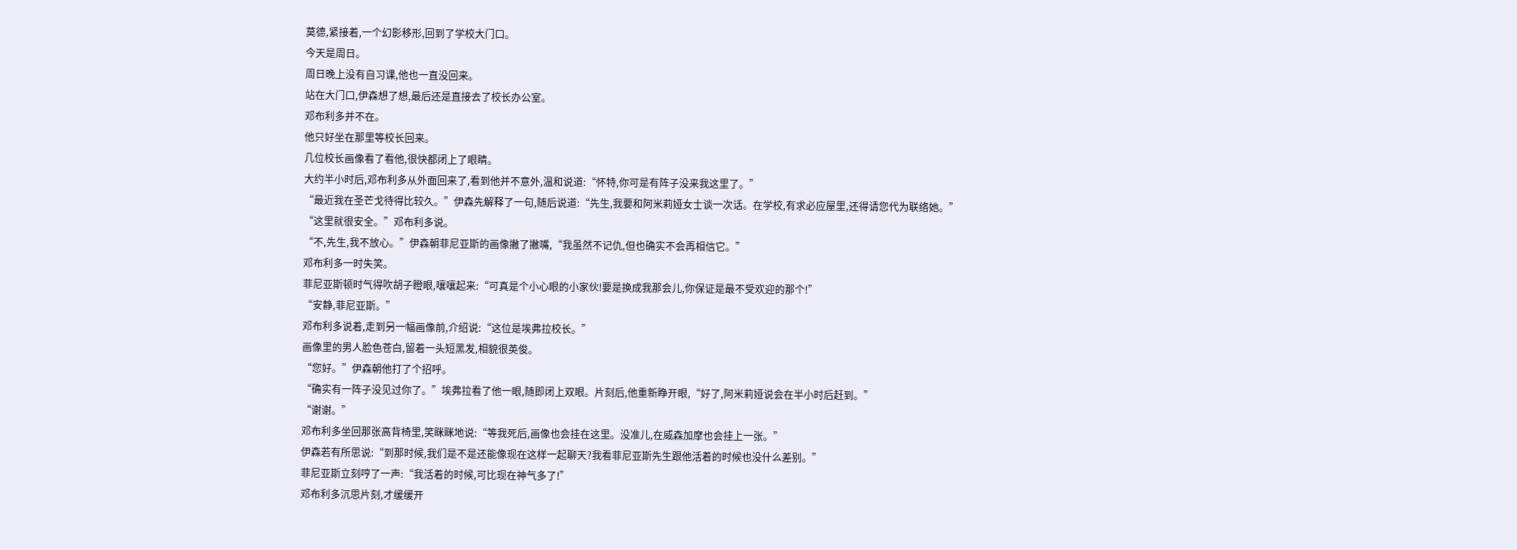莫德,紧接着,一个幻影移形,回到了学校大门口。
今天是周日。
周日晚上没有自习课,他也一直没回来。
站在大门口,伊森想了想,最后还是直接去了校长办公室。
邓布利多并不在。
他只好坐在那里等校长回来。
几位校长画像看了看他,很快都闭上了眼睛。
大约半小时后,邓布利多从外面回来了,看到他并不意外,温和说道:“怀特,你可是有阵子没来我这里了。”
“最近我在圣芒戈待得比较久。”伊森先解释了一句,随后说道:“先生,我要和阿米莉娅女士谈一次话。在学校,有求必应屋里,还得请您代为联络她。”
“这里就很安全。”邓布利多说。
“不,先生,我不放心。”伊森朝菲尼亚斯的画像撇了撇嘴,“我虽然不记仇,但也确实不会再相信它。”
邓布利多一时失笑。
菲尼亚斯顿时气得吹胡子瞪眼,嚷嚷起来:“可真是个小心眼的小家伙!要是换成我那会儿,你保证是最不受欢迎的那个!”
“安静,菲尼亚斯。”
邓布利多说着,走到另一幅画像前,介绍说:“这位是埃弗拉校长。”
画像里的男人脸色苍白,留着一头短黑发,相貌很英俊。
“您好。”伊森朝他打了个招呼。
“确实有一阵子没见过你了。”埃弗拉看了他一眼,随即闭上双眼。片刻后,他重新睁开眼,“好了,阿米莉娅说会在半小时后赶到。”
“谢谢。”
邓布利多坐回那张高背椅里,笑眯眯地说:“等我死后,画像也会挂在这里。没准儿,在威森加摩也会挂上一张。”
伊森若有所思说:“到那时候,我们是不是还能像现在这样一起聊天?我看菲尼亚斯先生跟他活着的时候也没什么差别。”
菲尼亚斯立刻哼了一声:“我活着的时候,可比现在神气多了!”
邓布利多沉思片刻,才缓缓开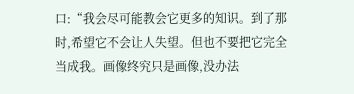口:“我会尽可能教会它更多的知识。到了那时,希望它不会让人失望。但也不要把它完全当成我。画像终究只是画像,没办法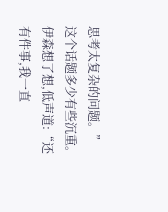思考太复杂的问题。”
这个话题多少有些沉重。
伊森想了想,低声道:“还有件事,我一直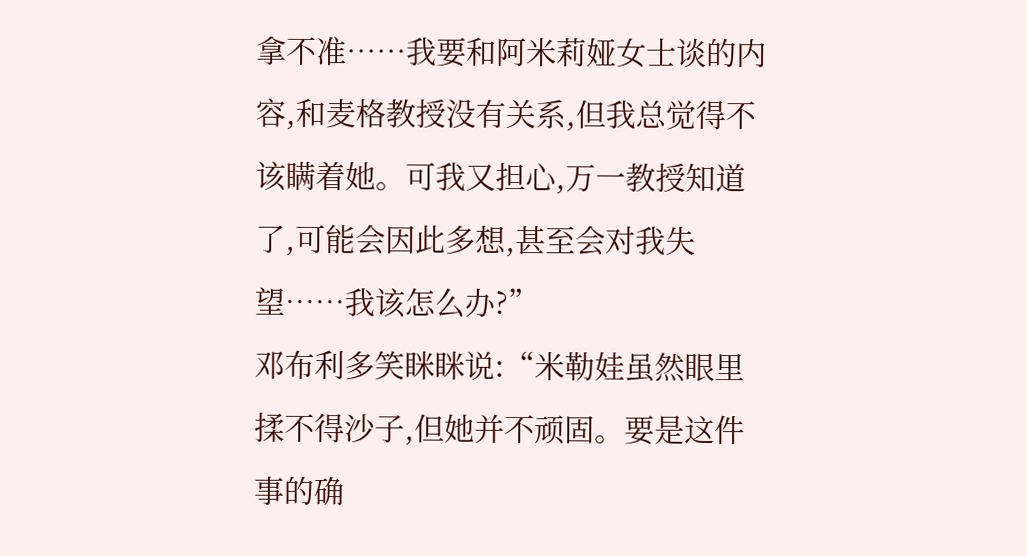拿不准……我要和阿米莉娅女士谈的内容,和麦格教授没有关系,但我总觉得不该瞒着她。可我又担心,万一教授知道了,可能会因此多想,甚至会对我失望……我该怎么办?”
邓布利多笑眯眯说:“米勒娃虽然眼里揉不得沙子,但她并不顽固。要是这件事的确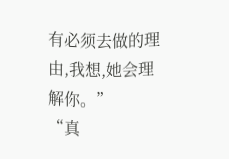有必须去做的理由,我想,她会理解你。”
“真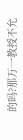的吗?那万一教授不允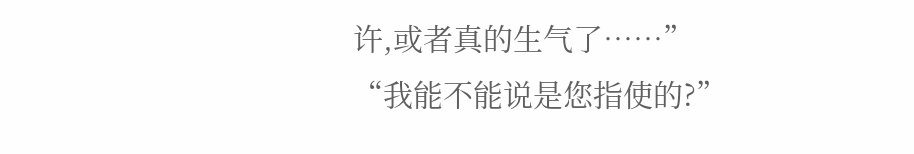许,或者真的生气了……”
“我能不能说是您指使的?”